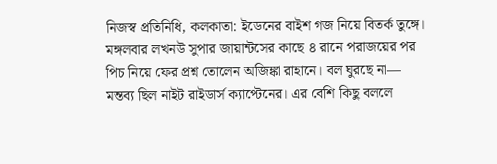নিজস্ব প্রতিনিধি, কলকাতা: ইডেনের বাইশ গজ নিয়ে বিতর্ক তুঙ্গে। মঙ্গলবার লখনউ সুপার জায়ান্টসের কাছে ৪ রানে পরাজয়ের পর পিচ নিয়ে ফের প্রশ্ন তোলেন অজিঙ্কা রাহানে। বল ঘুরছে না— মন্তব্য ছিল নাইট রাইডার্স ক্যাপ্টেনের। এর বেশি কিছু বললে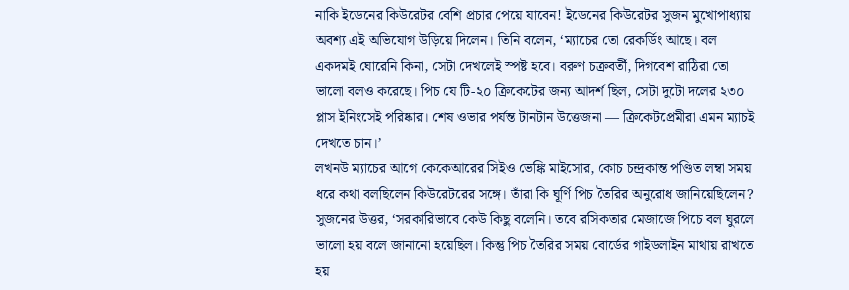নাকি ইডেনের কিউরেটর বেশি প্রচার পেয়ে যাবেন! ইডেনের কিউরেটর সুজন মুখোপাধ্যায় অবশ্য এই অভিযোগ উড়িয়ে দিলেন। তিনি বলেন, ‘ম্যাচের তো রেকর্ডিং আছে। বল একদমই ঘোরেনি কিনা, সেটা দেখলেই স্পষ্ট হবে। বরুণ চক্রবর্তী, দিগবেশ রাঠিরা তো ভালো বলও করেছে। পিচ যে টি-২০ ক্রিকেটের জন্য আদর্শ ছিল, সেটা দুটো দলের ২৩০ প্লাস ইনিংসেই পরিষ্কার। শেষ ওভার পর্যন্ত টানটান উত্তেজনা — ক্রিকেটপ্রেমীরা এমন ম্যাচই দেখতে চান।’
লখনউ ম্যাচের আগে কেকেআরের সিইও ভেঙ্কি মাইসোর, কোচ চন্দ্রকান্ত পণ্ডিত লম্বা সময় ধরে কথা বলছিলেন কিউরেটরের সঙ্গে। তাঁরা কি ঘূর্ণি পিচ তৈরির অনুরোধ জানিয়েছিলেন? সুজনের উত্তর, ‘সরকারিভাবে কেউ কিছু বলেনি। তবে রসিকতার মেজাজে পিচে বল ঘুরলে ভালো হয় বলে জানানো হয়েছিল। কিন্তু পিচ তৈরির সময় বোর্ডের গাইডলাইন মাথায় রাখতে হয়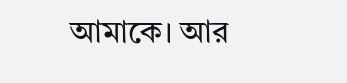আমাকে। আর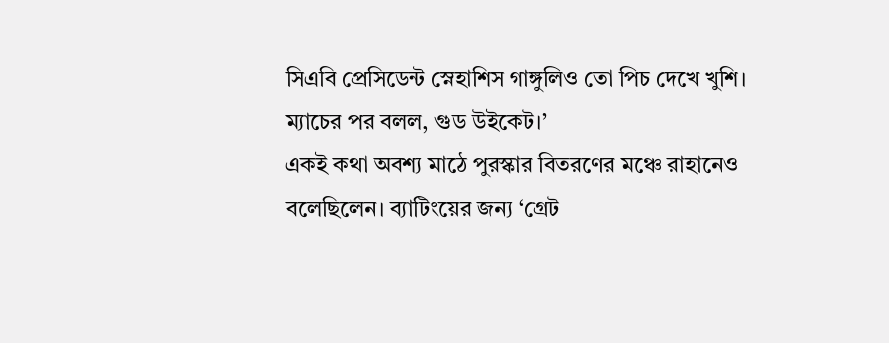সিএবি প্রেসিডেন্ট স্নেহাশিস গাঙ্গুলিও তো পিচ দেখে খুশি। ম্যাচের পর বলল, গুড উইকেট।’
একই কথা অবশ্য মাঠে পুরস্কার বিতরণের মঞ্চে রাহানেও বলেছিলেন। ব্যাটিংয়ের জন্য ‘গ্রেট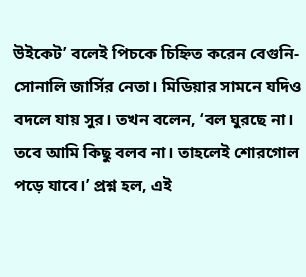উইকেট’ বলেই পিচকে চিহ্নিত করেন বেগুনি-সোনালি জার্সির নেতা। মিডিয়ার সামনে যদিও বদলে যায় সুর। তখন বলেন, ‘বল ঘুরছে না। তবে আমি কিছু বলব না। তাহলেই শোরগোল পড়ে যাবে।’ প্রশ্ন হল, এই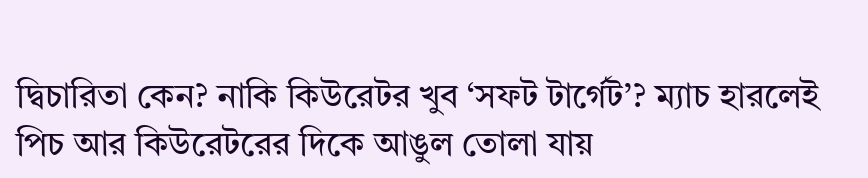দ্বিচারিতা কেন? নাকি কিউরেটর খুব ‘সফট টার্গেট’? ম্যাচ হারলেই পিচ আর কিউরেটরের দিকে আঙুল তোলা যায়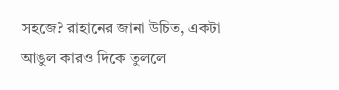সহজে? রাহানের জানা উচিত, একটা আঙুল কারও দিকে তুললে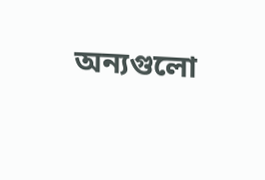অন্যগুলো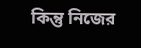কিন্তু নিজের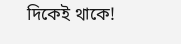দিকেই থাকে!